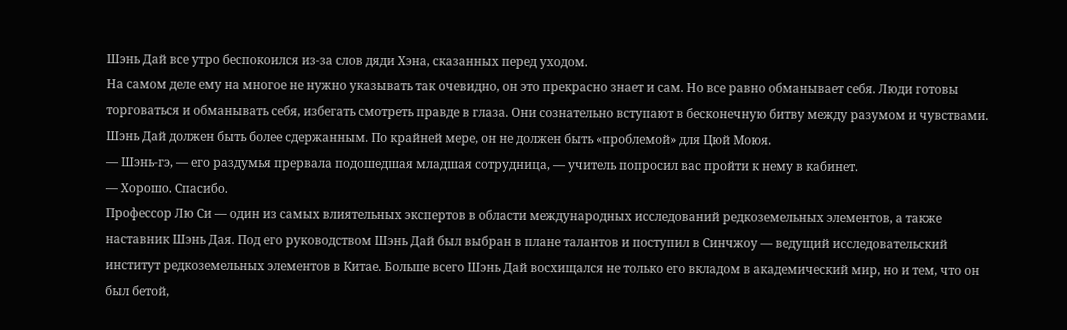Шэнь Дай все утро беспокоился из-за слов дяди Хэна, сказанных перед уходом.
На самом деле ему на многое не нужно указывать так очевидно, он это прекрасно знает и сам. Но все равно обманывает себя. Люди готовы торговаться и обманывать себя, избегать смотреть правде в глаза. Они сознательно вступают в бесконечную битву между разумом и чувствами.
Шэнь Дай должен быть более сдержанным. По крайней мере, он не должен быть «проблемой» для Цюй Моюя.
— Шэнь-гэ, — его раздумья прервала подошедшая младшая сотрудница, — учитель попросил вас пройти к нему в кабинет.
— Хорошо. Спасибо.
Профессор Лю Си — один из самых влиятельных экспертов в области международных исследований редкоземельных элементов, а также наставник Шэнь Дая. Под его руководством Шэнь Дай был выбран в плане талантов и поступил в Синчжоу — ведущий исследовательский институт редкоземельных элементов в Китае. Больше всего Шэнь Дай восхищался не только его вкладом в академический мир, но и тем, что он был бетой,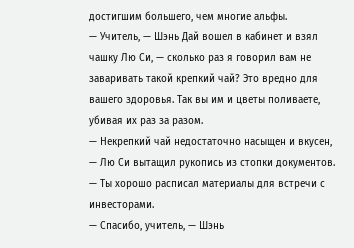достигшим большего, чем многие альфы.
— Учитель, — Шэнь Дай вошел в кабинет и взял чашку Лю Си, — сколько раз я говорил вам не заваривать такой крепкий чай? Это вредно для вашего здоровья. Так вы им и цветы поливаете, убивая их раз за разом.
— Некрепкий чай недостаточно насыщен и вкусен, — Лю Си вытащил рукопись из стопки документов. — Ты хорошо расписал материалы для встречи с инвесторами.
— Спасибо, учитель, — Шэнь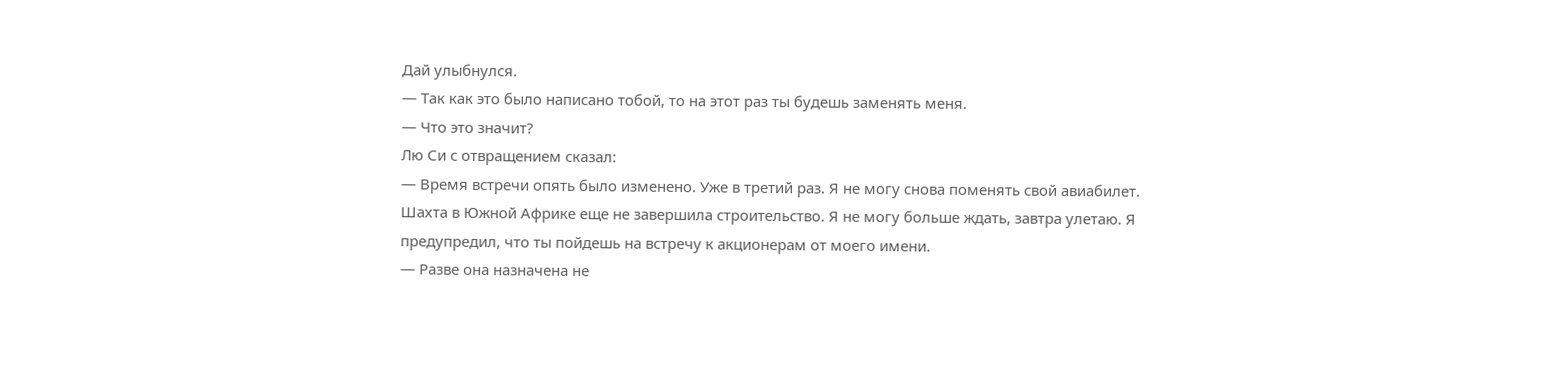Дай улыбнулся.
— Так как это было написано тобой, то на этот раз ты будешь заменять меня.
— Что это значит?
Лю Си с отвращением сказал:
— Время встречи опять было изменено. Уже в третий раз. Я не могу снова поменять свой авиабилет. Шахта в Южной Африке еще не завершила строительство. Я не могу больше ждать, завтра улетаю. Я предупредил, что ты пойдешь на встречу к акционерам от моего имени.
— Разве она назначена не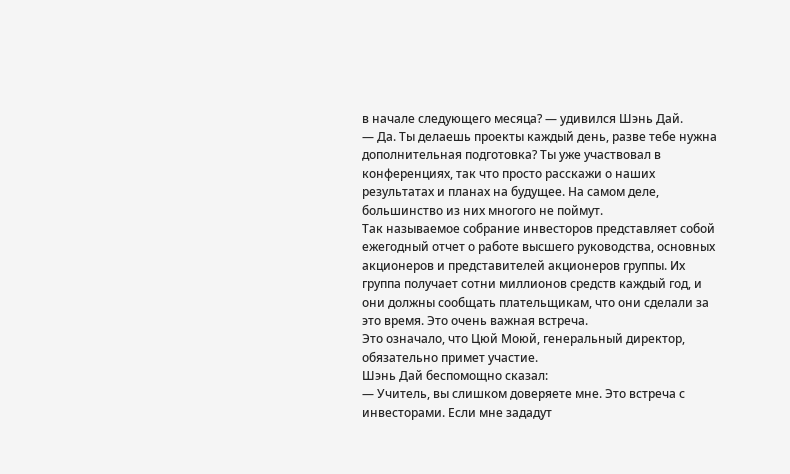в начале следующего месяца? — удивился Шэнь Дай.
— Да. Ты делаешь проекты каждый день, разве тебе нужна дополнительная подготовка? Ты уже участвовал в конференциях, так что просто расскажи о наших результатах и планах на будущее. На самом деле, большинство из них многого не поймут.
Так называемое собрание инвесторов представляет собой ежегодный отчет о работе высшего руководства, основных акционеров и представителей акционеров группы. Их группа получает сотни миллионов средств каждый год, и они должны сообщать плательщикам, что они сделали за это время. Это очень важная встреча.
Это означало, что Цюй Моюй, генеральный директор, обязательно примет участие.
Шэнь Дай беспомощно сказал:
— Учитель, вы слишком доверяете мне. Это встреча с инвесторами. Если мне зададут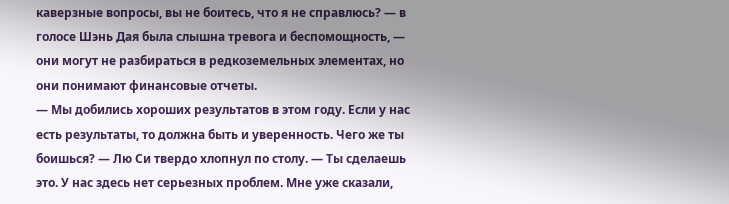каверзные вопросы, вы не боитесь, что я не справлюсь? — в голосе Шэнь Дая была слышна тревога и беспомощность, — они могут не разбираться в редкоземельных элементах, но они понимают финансовые отчеты.
— Мы добились хороших результатов в этом году. Если у нас есть результаты, то должна быть и уверенность. Чего же ты боишься? — Лю Си твердо хлопнул по столу. — Ты сделаешь это. У нас здесь нет серьезных проблем. Мне уже сказали,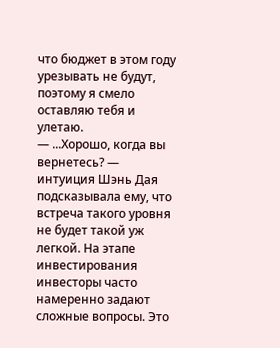что бюджет в этом году урезывать не будут, поэтому я смело оставляю тебя и улетаю.
— ...Хорошо, когда вы вернетесь? — интуиция Шэнь Дая подсказывала ему, что встреча такого уровня не будет такой уж легкой. На этапе инвестирования инвесторы часто намеренно задают сложные вопросы. Это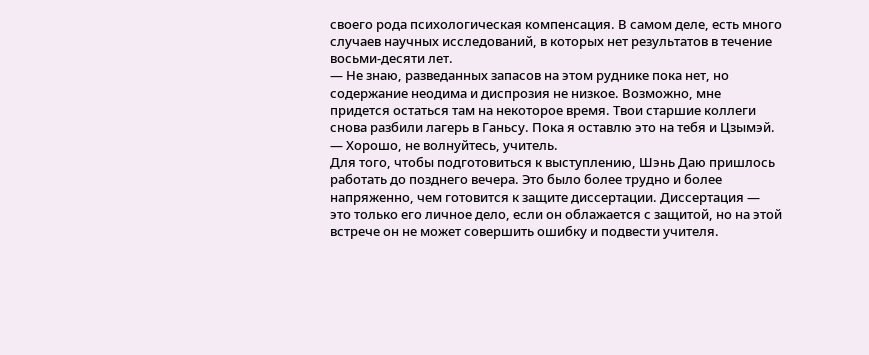своего рода психологическая компенсация. В самом деле, есть много случаев научных исследований, в которых нет результатов в течение восьми-десяти лет.
— Не знаю, разведанных запасов на этом руднике пока нет, но содержание неодима и диспрозия не низкое. Возможно, мне придется остаться там на некоторое время. Твои старшие коллеги снова разбили лагерь в Ганьсу. Пока я оставлю это на тебя и Цзымэй.
— Хорошо, не волнуйтесь, учитель.
Для того, чтобы подготовиться к выступлению, Шэнь Даю пришлось работать до позднего вечера. Это было более трудно и более напряженно, чем готовится к защите диссертации. Диссертация — это только его личное дело, если он облажается с защитой, но на этой встрече он не может совершить ошибку и подвести учителя.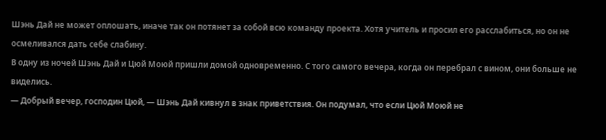Шэнь Дай не может оплошать, иначе так он потянет за собой всю команду проекта. Хотя учитель и просил его расслабиться, но он не осмеливался дать себе слабину.
В одну из ночей Шэнь Дай и Цюй Моюй пришли домой одновременно. С того самого вечера, когда он перебрал с вином, они больше не виделись.
— Добрый вечер, господин Цюй, — Шэнь Дай кивнул в знак приветствия. Он подумал, что если Цюй Моюй не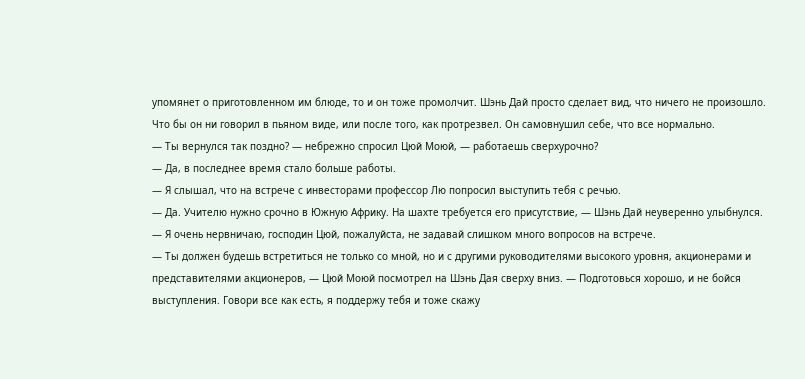упомянет о приготовленном им блюде, то и он тоже промолчит. Шэнь Дай просто сделает вид, что ничего не произошло. Что бы он ни говорил в пьяном виде, или после того, как протрезвел. Он самовнушил себе, что все нормально.
— Ты вернулся так поздно? — небрежно спросил Цюй Моюй, — работаешь сверхурочно?
— Да, в последнее время стало больше работы.
— Я слышал, что на встрече с инвесторами профессор Лю попросил выступить тебя с речью.
— Да. Учителю нужно срочно в Южную Африку. На шахте требуется его присутствие, — Шэнь Дай неуверенно улыбнулся. — Я очень нервничаю, господин Цюй, пожалуйста, не задавай слишком много вопросов на встрече.
— Ты должен будешь встретиться не только со мной, но и с другими руководителями высокого уровня, акционерами и представителями акционеров, — Цюй Моюй посмотрел на Шэнь Дая сверху вниз. — Подготовься хорошо, и не бойся выступления. Говори все как есть, я поддержу тебя и тоже скажу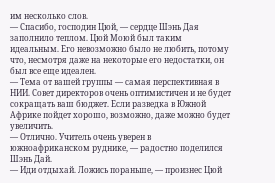им несколько слов.
— Спасибо, господин Цюй, — сердце Шэнь Дая заполнило теплом. Цюй Моюй был таким идеальным. Его невозможно было не любить, потому что, несмотря даже на некоторые его недостатки, он был все еще идеален.
— Тема от вашей группы — самая перспективная в НИИ. Совет директоров очень оптимистичен и не будет сокращать ваш бюджет. Если разведка в Южной Африке пойдет хорошо, возможно, даже можно будет увеличить.
— Отлично. Учитель очень уверен в южноафриканском руднике, — радостно поделился Шэнь Дай.
— Иди отдыхай. Ложись пораньше, — произнес Цюй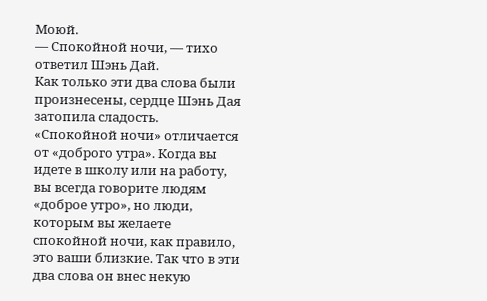Моюй.
— Спокойной ночи, — тихо ответил Шэнь Дай.
Как только эти два слова были произнесены, сердце Шэнь Дая затопила сладость.
«Спокойной ночи» отличается от «доброго утра». Когда вы идете в школу или на работу, вы всегда говорите людям «доброе утро», но люди, которым вы желаете спокойной ночи, как правило, это ваши близкие. Так что в эти два слова он внес некую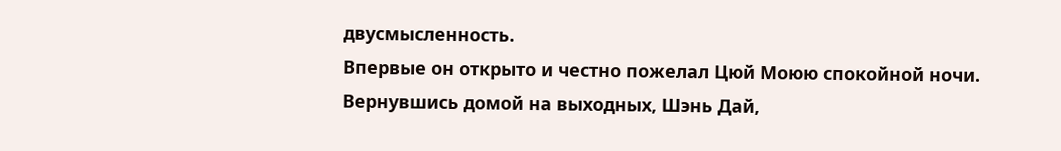двусмысленность.
Впервые он открыто и честно пожелал Цюй Моюю спокойной ночи.
Вернувшись домой на выходных, Шэнь Дай,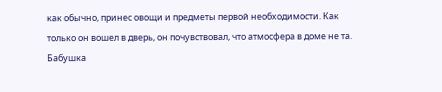как обычно, принес овощи и предметы первой необходимости. Как только он вошел в дверь, он почувствовал, что атмосфера в доме не та. Бабушка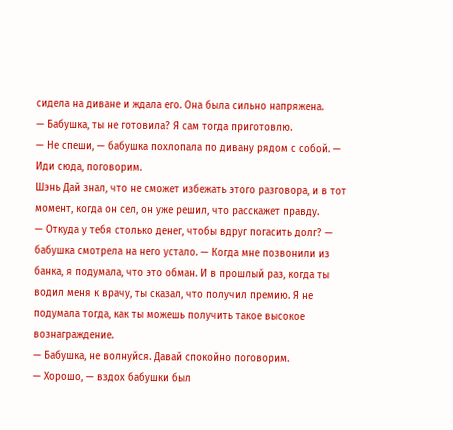сидела на диване и ждала его. Она была сильно напряжена.
— Бабушка, ты не готовила? Я сам тогда приготовлю.
— Не спеши, — бабушка похлопала по дивану рядом с собой. — Иди сюда, поговорим.
Шэнь Дай знал, что не сможет избежать этого разговора, и в тот момент, когда он сел, он уже решил, что расскажет правду.
— Откуда у тебя столько денег, чтобы вдруг погасить долг? — бабушка смотрела на него устало. — Когда мне позвонили из банка, я подумала, что это обман. И в прошлый раз, когда ты водил меня к врачу, ты сказал, что получил премию. Я не подумала тогда, как ты можешь получить такое высокое вознаграждение.
— Бабушка, не волнуйся. Давай спокойно поговорим.
— Хорошо, — вздох бабушки был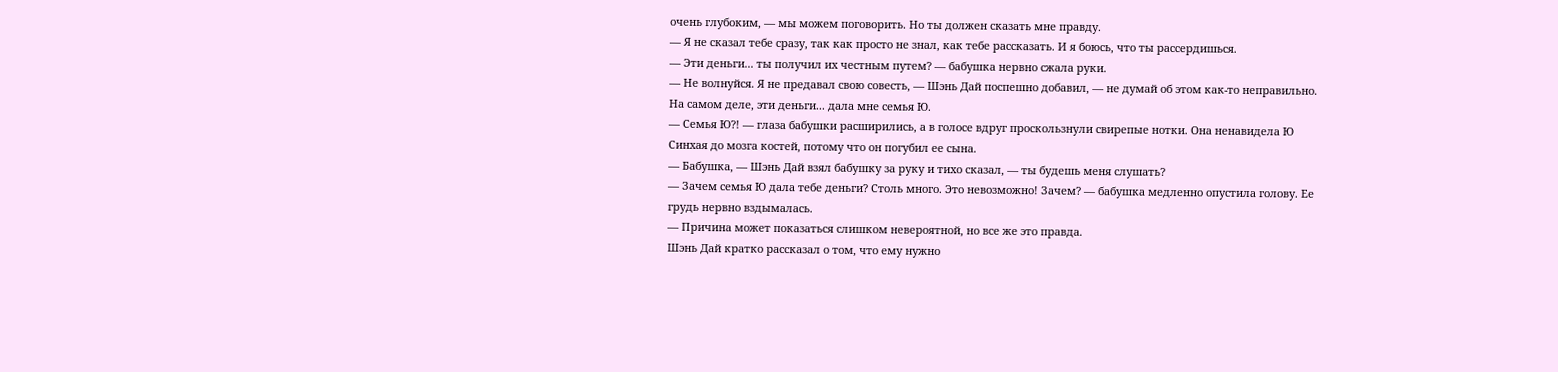очень глубоким, — мы можем поговорить. Но ты должен сказать мне правду.
— Я не сказал тебе сразу, так как просто не знал, как тебе рассказать. И я боюсь, что ты рассердишься.
— Эти деньги... ты получил их честным путем? — бабушка нервно сжала руки.
— Не волнуйся. Я не предавал свою совесть, — Шэнь Дай поспешно добавил, — не думай об этом как-то неправильно. На самом деле, эти деньги... дала мне семья Ю.
— Семья Ю?! — глаза бабушки расширились, а в голосе вдруг проскользнули свирепые нотки. Она ненавидела Ю Синхая до мозга костей, потому что он погубил ее сына.
— Бабушка, — Шэнь Дай взял бабушку за руку и тихо сказал, — ты будешь меня слушать?
— Зачем семья Ю дала тебе деньги? Столь много. Это невозможно! Зачем? — бабушка медленно опустила голову. Ее грудь нервно вздымалась.
— Причина может показаться слишком невероятной, но все же это правда.
Шэнь Дай кратко рассказал о том, что ему нужно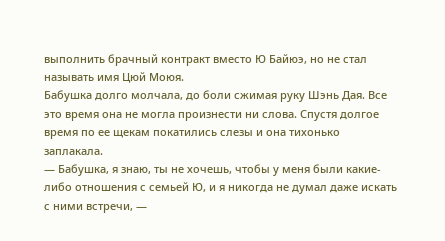выполнить брачный контракт вместо Ю Байюэ, но не стал называть имя Цюй Моюя.
Бабушка долго молчала, до боли сжимая руку Шэнь Дая. Все это время она не могла произнести ни слова. Спустя долгое время по ее щекам покатились слезы и она тихонько заплакала.
— Бабушка, я знаю, ты не хочешь, чтобы у меня были какие-либо отношения с семьей Ю, и я никогда не думал даже искать с ними встречи, —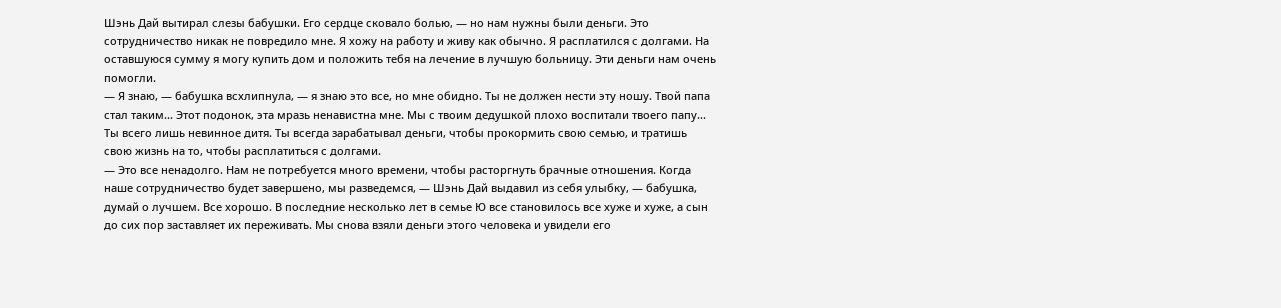Шэнь Дай вытирал слезы бабушки. Его сердце сковало болью, — но нам нужны были деньги. Это сотрудничество никак не повредило мне. Я хожу на работу и живу как обычно. Я расплатился с долгами. На оставшуюся сумму я могу купить дом и положить тебя на лечение в лучшую больницу. Эти деньги нам очень помогли.
— Я знаю, — бабушка всхлипнула, — я знаю это все, но мне обидно. Ты не должен нести эту ношу. Твой папа стал таким... Этот подонок, эта мразь ненавистна мне. Мы с твоим дедушкой плохо воспитали твоего папу... Ты всего лишь невинное дитя. Ты всегда зарабатывал деньги, чтобы прокормить свою семью, и тратишь свою жизнь на то, чтобы расплатиться с долгами.
— Это все ненадолго. Нам не потребуется много времени, чтобы расторгнуть брачные отношения. Когда наше сотрудничество будет завершено, мы разведемся, — Шэнь Дай выдавил из себя улыбку, — бабушка, думай о лучшем. Все хорошо. В последние несколько лет в семье Ю все становилось все хуже и хуже, а сын до сих пор заставляет их переживать. Мы снова взяли деньги этого человека и увидели его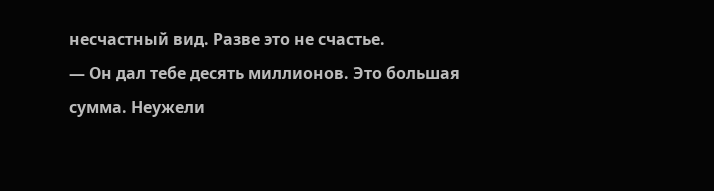несчастный вид. Разве это не счастье.
— Он дал тебе десять миллионов. Это большая сумма. Неужели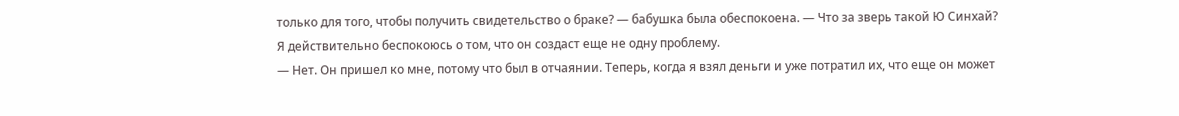только для того, чтобы получить свидетельство о браке? — бабушка была обеспокоена. — Что за зверь такой Ю Синхай? Я действительно беспокоюсь о том, что он создаст еще не одну проблему.
— Нет. Он пришел ко мне, потому что был в отчаянии. Теперь, когда я взял деньги и уже потратил их, что еще он может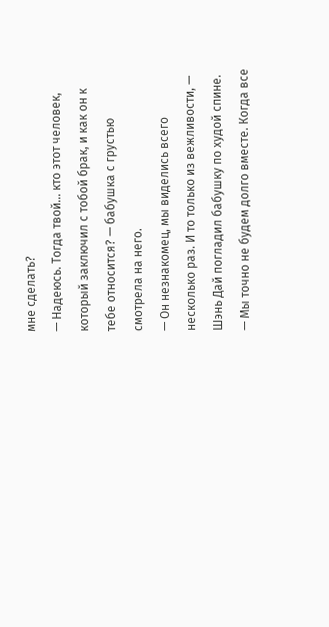мне сделать?
— Надеюсь. Тогда твой... кто этот человек, который заключил с тобой брак, и как он к тебе относится? — бабушка с грустью смотрела на него.
— Он незнакомец, мы виделись всего несколько раз. И то только из вежливости, — Шэнь Дай погладил бабушку по худой спине. — Мы точно не будем долго вместе. Когда все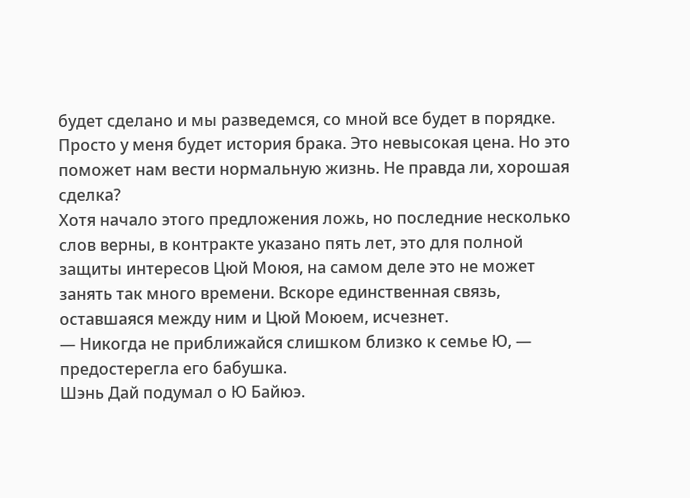будет сделано и мы разведемся, со мной все будет в порядке. Просто у меня будет история брака. Это невысокая цена. Но это поможет нам вести нормальную жизнь. Не правда ли, хорошая сделка?
Хотя начало этого предложения ложь, но последние несколько слов верны, в контракте указано пять лет, это для полной защиты интересов Цюй Моюя, на самом деле это не может занять так много времени. Вскоре единственная связь, оставшаяся между ним и Цюй Моюем, исчезнет.
— Никогда не приближайся слишком близко к семье Ю, — предостерегла его бабушка.
Шэнь Дай подумал о Ю Байюэ.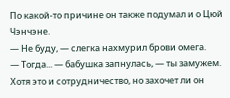По какой-то причине он также подумал и о Цюй Чэнчэне.
— Не буду, — слегка нахмурил брови омега.
— Тогда... — бабушка запнулась, — ты замужем. Хотя это и сотрудничество, но захочет ли он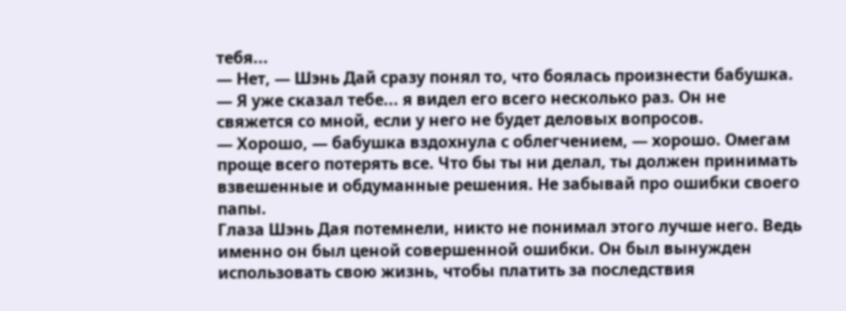тебя...
— Нет, — Шэнь Дай сразу понял то, что боялась произнести бабушка. — Я уже сказал тебе... я видел его всего несколько раз. Он не свяжется со мной, если у него не будет деловых вопросов.
— Хорошо, — бабушка вздохнула с облегчением, — хорошо. Омегам проще всего потерять все. Что бы ты ни делал, ты должен принимать взвешенные и обдуманные решения. Не забывай про ошибки своего папы.
Глаза Шэнь Дая потемнели, никто не понимал этого лучше него. Ведь именно он был ценой совершенной ошибки. Он был вынужден использовать свою жизнь, чтобы платить за последствия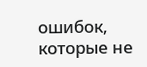ошибок, которые не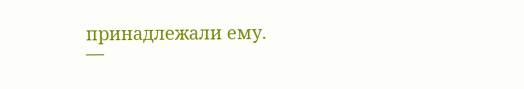принадлежали ему.
—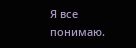Я все понимаю.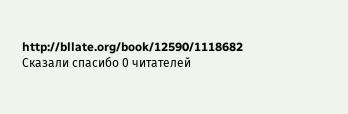http://bllate.org/book/12590/1118682
Сказали спасибо 0 читателей